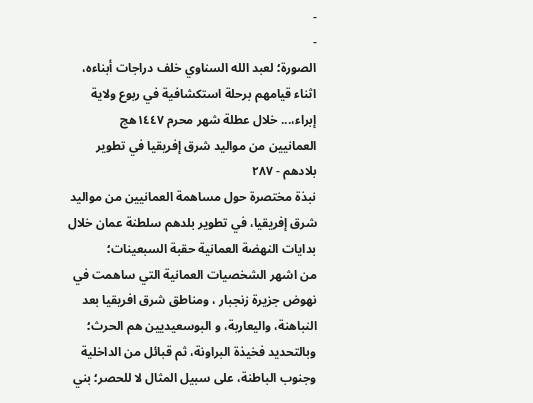-
-
الصورة؛ لعبد الله السناوي خلف دراجات أبناءه، اثناء قيامهم برحلة استكشافية في ربوع ولاية إبراء،... خلال عطلة شهر محرم ١٤٤٧هج
العمانيين من مواليد شرق إفريقيا في تطوير بلادهم - ٢٨٧
نبذة مختصرة حول مساهمة العمانيين من مواليد شرق إفريقيا، في تطوير بلدهم سلطنة عمان خلال بدايات النهضة العمانية حقبة السبعينات؛
من اشهر الشخصيات العمانية التي ساهمت في نهوض جزيرة زنجبار ، ومناطق شرق افريقيا بعد النباهنة، واليعاربة، و البوسعيديين هم الحرث؛ وبالتحديد فخيذة البراونة، ثم قبائل من الداخلية وجنوب الباطنة، على سبيل المثال لا للحصر؛ بني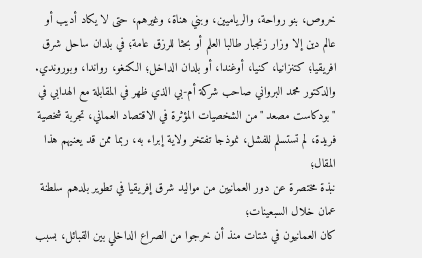خروص، بنو رواحة، والرياميين، وبني هناة، وغيرهم، حتى لا يكاد أديب أو عالم دين إلا وزار زنجبار طالبا العلم أو بحثا للرزق عامة؛ في بلدان ساحل شرق افريقيا؛ كتنزانيا، كنيا، أوغندا، أو بلدان الداخل؛ الكنغو، رواندا، وبوروندي. والدكتور محمد البرواني صاحب شركة أم-بي الذي ظهر في المقابلة مع الهدابي في "بودكاست مصعد "من الشخصيات المؤثرة في الاقتصاد العماني، تجربة شخصية فريدة، لم تستسلم للفشل، نموذجا تفتخر ولاية إبراء به، ربما ممن قد يعنيهم هذا المقال؛
نبذة مختصرة عن دور العمانيين من مواليد شرق إفريقيا في تطوير بلدهم سلطنة عمان خلال السبعينات؛
كان العمانيون في شتات منذ أن خرجوا من الصراع الداخلي بين القبائل، بسبب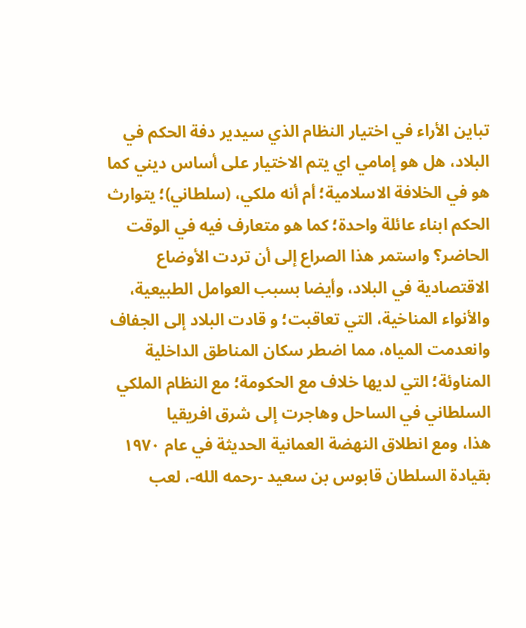تباين الأراء في اختيار النظام الذي سيدير دفة الحكم في البلاد، هل هو إمامي اي يتم الاختيار على أساس ديني كما هو في الخلافة الاسلامية؛ أم أنه ملكي، (سلطاني)؛ يتوارث الحكم ابناء عائلة واحدة؛ كما هو متعارف فيه في الوقت الحاضر؟ واستمر هذا الصراع إلى أن تردت الأوضاع الاقتصادية في البلاد، وأيضا بسبب العوامل الطبيعية، والأنواء المناخية، التي تعاقبت؛ و قادت البلاد إلى الجفاف وانعدمت المياه، مما اضطر سكان المناطق الداخلية المناوئة؛ التي لديها خلاف مع الحكومة؛ مع النظام الملكي السلطاني في الساحل وهاجرت إلى شرق افريقيا
هذا، ومع انطلاق النهضة العمانية الحديثة في عام ١٩٧٠ بقيادة السلطان قابوس بن سعيد -رحمه الله-، لعب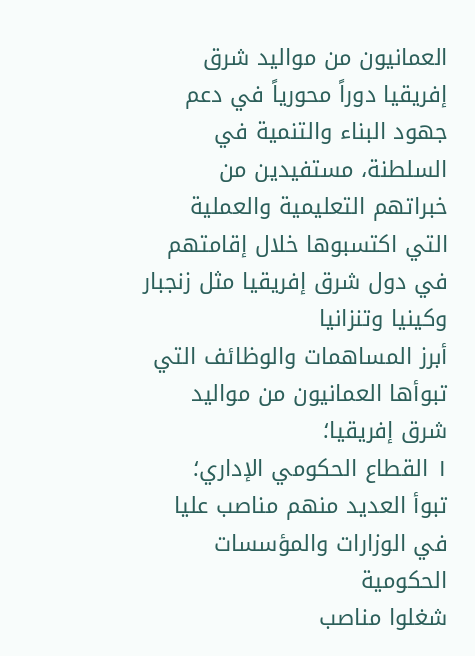العمانيون من مواليد شرق إفريقيا دوراً محورياً في دعم جهود البناء والتنمية في السلطنة، مستفيدين من خبراتهم التعليمية والعملية التي اكتسبوها خلال إقامتهم في دول شرق إفريقيا مثل زنجبار وكينيا وتنزانيا
أبرز المساهمات والوظائف التي تبوأها العمانيون من مواليد شرق إفريقيا؛
١ القطاع الحكومي الإداري؛
تبوأ العديد منهم مناصب عليا في الوزارات والمؤسسات الحكومية
شغلوا مناصب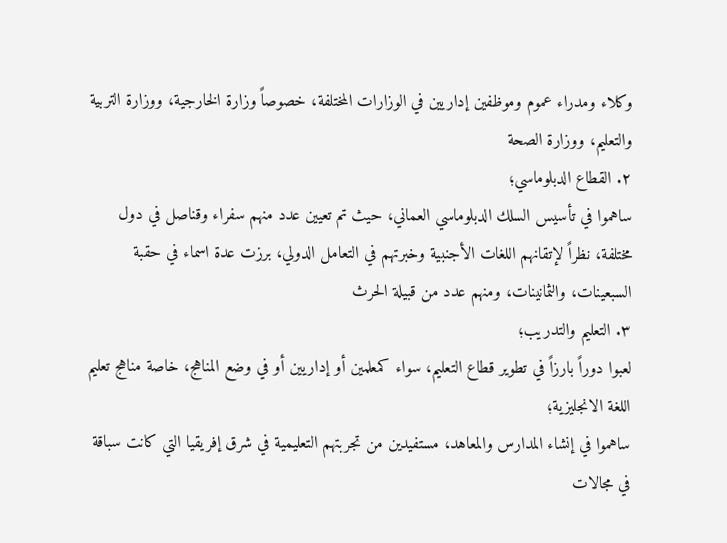وكلاء ومدراء عموم وموظفين إداريين في الوزارات المختلفة، خصوصاً وزارة الخارجية، ووزارة التربية والتعليم، ووزارة الصحة
٢. القطاع الدبلوماسي؛
ساهموا في تأسيس السلك الدبلوماسي العماني، حيث تم تعيين عدد منهم سفراء وقناصل في دول مختلفة، نظراً لإتقانهم اللغات الأجنبية وخبرتهم في التعامل الدولي، برزت عدة اسماء في حقبة السبعينات، والثمانينات، ومنهم عدد من قبيلة الحرث
٣. التعليم والتدريب؛
لعبوا دوراً بارزاً في تطوير قطاع التعليم، سواء كمعلمين أو إداريين أو في وضع المناهج، خاصة مناهج تعليم اللغة الانجليزية؛
ساهموا في إنشاء المدارس والمعاهد، مستفيدين من تجربتهم التعليمية في شرق إفريقيا التي كانت سباقة في مجالات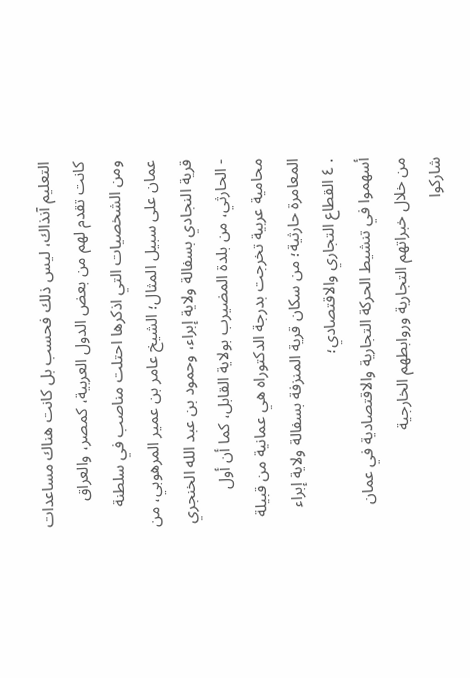التعليم آنذاك، ليس ذلك فحسب بل كانت هناك مساعدات كانت تقدم لهم من بعض الدول العربية، كمصر، والعراق ومن الشخصيات التي اذكرها احتلت مناصب في سلطنة عمان على سبيل المثال؛ الشيخ عامر بن عمير المرهوبي، من قرية النجادي بسفالة ولاية إبراء، وحمود بن عبد الله الخنجري - الحارثي، من بلدة المضيرب بولاية القابل، كما أن أول محامية عربية تخرجت بدرجة الدكتوراه هي عمانية من قبيلة المعامرة حارثية؛ من سكان قرية المنزفة بسفالة ولاية إبراء
. ٤ القطاع التجاري والاقتصادي؛
أسهموا في تنشيط الحركة التجارية والاقتصادية في عمان من خلال خبراتهم التجارية وروابطهم الخارجية
شاركوا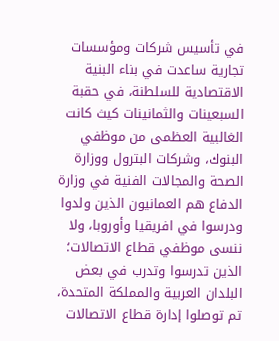في تأسيس شركات ومؤسسات تجارية ساعدت في بناء البنية الاقتصادية للسلطنة، في حقبة السبعينات والثمانينات كيث كانت الغالبية العظمى من موظفي البنوك، وشركات البترول ووزارة الصحة والمجالات الفنية في وزارة الدفاع هم العمانيون الذين ولدوا ودرسوا في افريقيا وأوروبا، ولا ننسى موظفي قطاع الاتصالات؛ الذين تدرسوا وتدرب في بعض البلدان العربية والمملكة المتحدة، تم توصلوا إدارة قطاع الاتصالات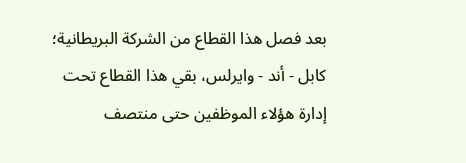بعد فصل هذا القطاع من الشركة البريطانية؛ كابل - أند - وايرلس، بقي هذا القطاع تحت إدارة هؤلاء الموظفين حتى منتصف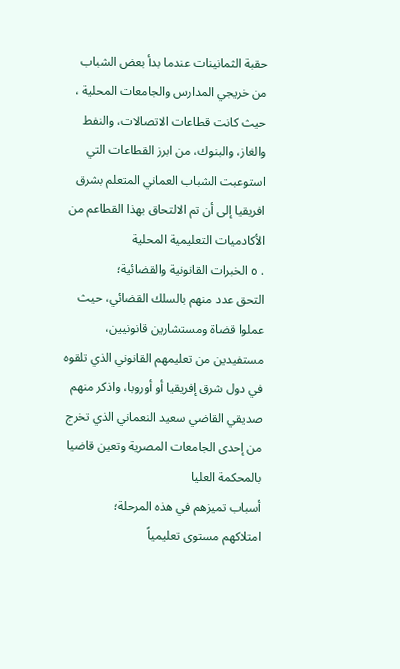حقبة الثمانينات عندما بدأ بعض الشباب من خريجي المدارس والجامعات المحلية ، حيث كانت قطاعات الاتصالات، والنفط والغاز، والبنوك، من ابرز القطاعات التي استوعبت الشباب العماني المتعلم بشرق افريقيا إلى أن تم الالتحاق بهذا القطاعم من الأكادميات التعليمية المحلية
. ٥ الخبرات القانونية والقضائية؛
التحق عدد منهم بالسلك القضائي، حيث عملوا قضاة ومستشارين قانونيين، مستفيدين من تعليمهم القانوني الذي تلقوه في دول شرق إفريقيا أو أوروبا، واذكر منهم صديقي القاضي سعيد النعماني الذي تخرج من إحدى الجامعات المصرية وتعين قاضيا بالمحكمة العليا
أسباب تميزهم في هذه المرحلة؛
امتلاكهم مستوى تعليمياً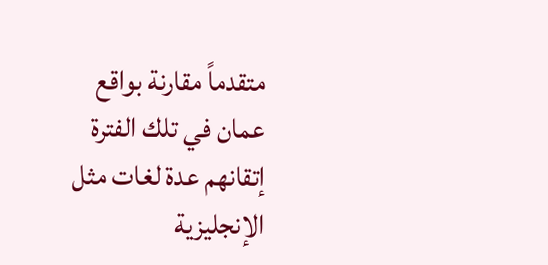متقدماً مقارنة بواقع عمان في تلك الفترة
إتقانهم عدة لغات مثل الإنجليزية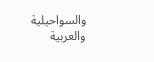والسواحيلية والعربية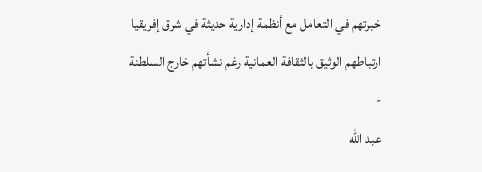خبرتهم في التعامل مع أنظمة إدارية حديثة في شرق إفريقيا
ارتباطهم الوثيق بالثقافة العمانية رغم نشأتهم خارج السلطنة
-
عبد الله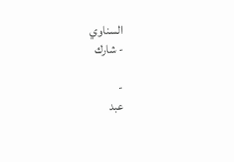السناوي
- شارك

-
عبد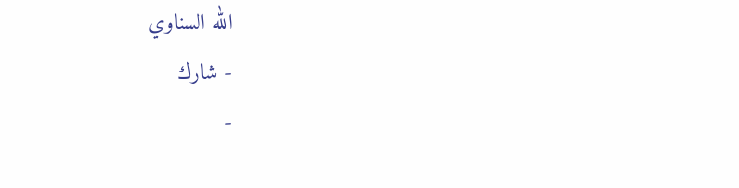الله السناوي
- شارك
-